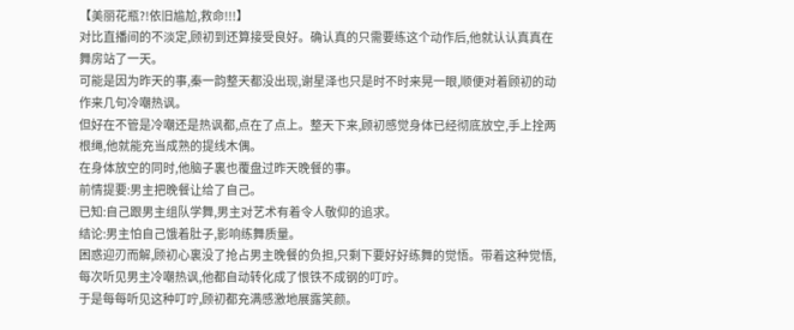【美丽花瓶?!依旧尴尬,救命!!!】
对比直播间的不淡定,顾初到还算接受良好。确认真的只需要练这个动作后,他就认认真真在舞房站了一天。
可能是因为昨天的事,秦一韵整天都没出现,谢星泽也只是时不时来晃一眼,顺便对着顾初的动作来几句冷嘲热讽。
但好在不管是冷嘲还是热讽都,点在了点上。整天下来,顾初感觉身体已经彻底放空,手上拴两根绳,他就能充当成熟的提线木偶。
在身体放空的同时,他脑子裏也覆盘过昨天晚餐的事。
前情提要:男主把晚餐让给了自己。
已知:自己跟男主组队学舞,男主对艺术有着令人敬仰的追求。
结论:男主怕自己饿着肚子,影响练舞质量。
困惑迎刃而解,顾初心裏没了抢占男主晚餐的负担,只剩下要好好练舞的觉悟。带着这种觉悟,每次听见男主冷嘲热讽,他都自动转化成了恨铁不成钢的叮咛。
于是每每听见这种叮咛,顾初都充满感激地展露笑颜。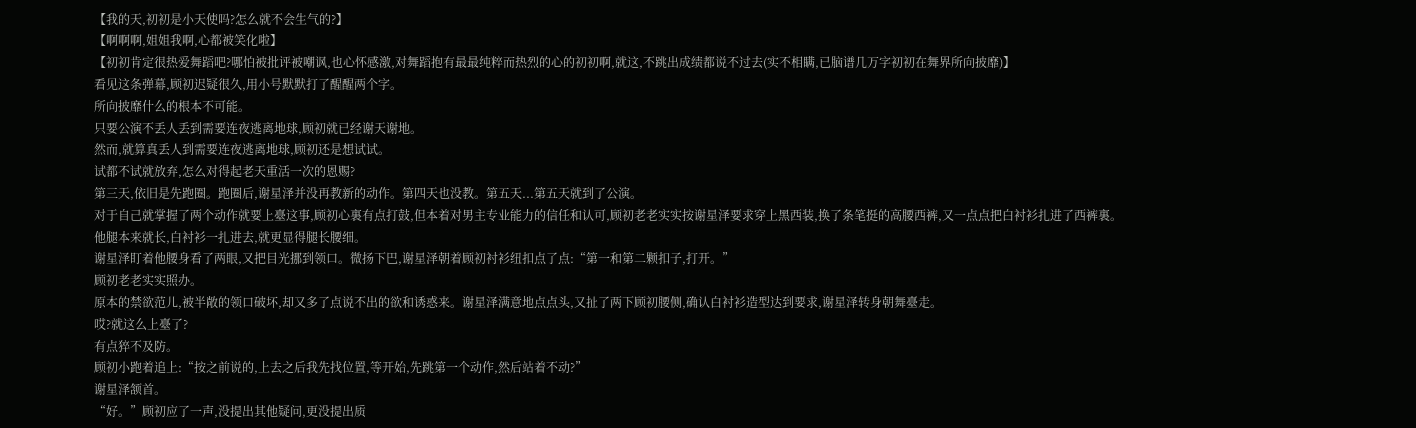【我的天,初初是小天使吗?怎么就不会生气的?】
【啊啊啊,姐姐我啊,心都被笑化啦】
【初初肯定很热爱舞蹈吧?哪怕被批评被嘲讽,也心怀感激,对舞蹈抱有最最纯粹而热烈的心的初初啊,就这,不跳出成绩都说不过去(实不相瞒,已脑谱几万字初初在舞界所向披靡)】
看见这条弹幕,顾初迟疑很久,用小号默默打了醒醒两个字。
所向披靡什么的根本不可能。
只要公演不丢人丢到需要连夜逃离地球,顾初就已经谢天谢地。
然而,就算真丢人到需要连夜逃离地球,顾初还是想试试。
试都不试就放弃,怎么对得起老天重活一次的恩赐?
第三天,依旧是先跑圈。跑圈后,谢星泽并没再教新的动作。第四天也没教。第五天...第五天就到了公演。
对于自己就掌握了两个动作就要上臺这事,顾初心裏有点打鼓,但本着对男主专业能力的信任和认可,顾初老老实实按谢星泽要求穿上黑西装,换了条笔挺的高腰西裤,又一点点把白衬衫扎进了西裤裏。
他腿本来就长,白衬衫一扎进去,就更显得腿长腰细。
谢星泽盯着他腰身看了两眼,又把目光挪到领口。微扬下巴,谢星泽朝着顾初衬衫纽扣点了点:“第一和第二颗扣子,打开。”
顾初老老实实照办。
原本的禁欲范儿,被半敞的领口破坏,却又多了点说不出的欲和诱惑来。谢星泽满意地点点头,又扯了两下顾初腰侧,确认白衬衫造型达到要求,谢星泽转身朝舞臺走。
哎?就这么上臺了?
有点猝不及防。
顾初小跑着追上:“按之前说的,上去之后我先找位置,等开始,先跳第一个动作,然后站着不动?”
谢星泽颔首。
“好。”顾初应了一声,没提出其他疑问,更没提出质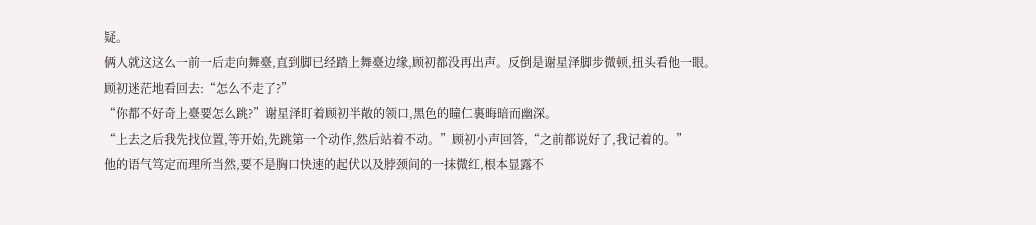疑。
俩人就这这么一前一后走向舞臺,直到脚已经踏上舞臺边缘,顾初都没再出声。反倒是谢星泽脚步微顿,扭头看他一眼。
顾初迷茫地看回去:“怎么不走了?”
“你都不好奇上臺要怎么跳?”谢星泽盯着顾初半敞的领口,黑色的瞳仁裏晦暗而幽深。
“上去之后我先找位置,等开始,先跳第一个动作,然后站着不动。”顾初小声回答,“之前都说好了,我记着的。”
他的语气笃定而理所当然,要不是胸口快速的起伏以及脖颈间的一抹微红,根本显露不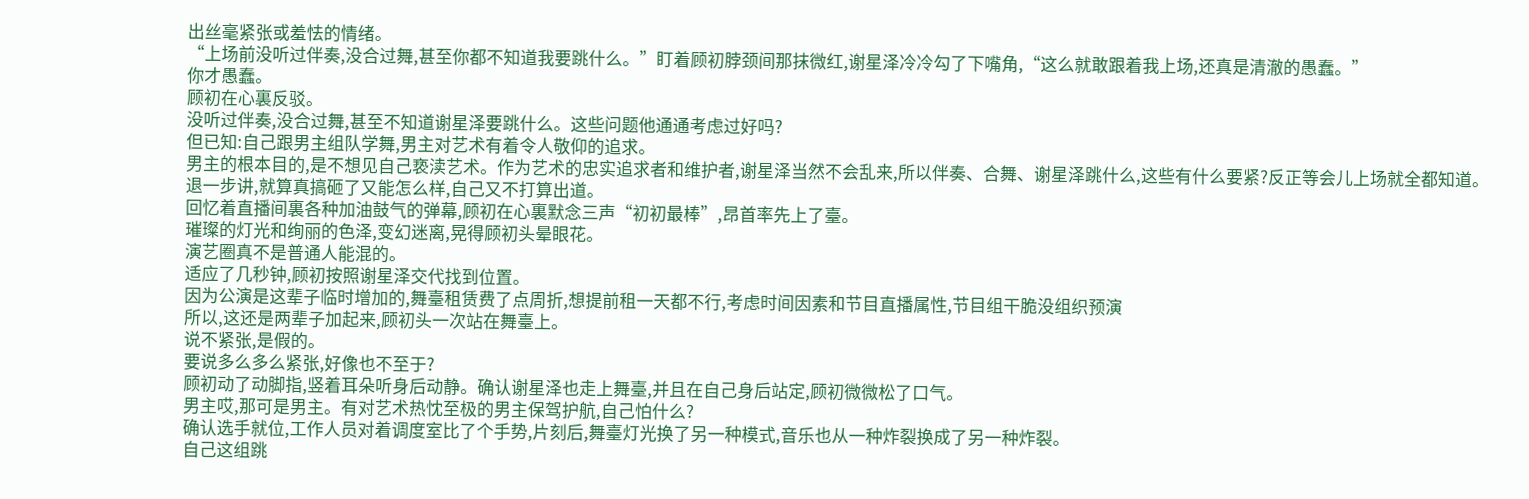出丝毫紧张或羞怯的情绪。
“上场前没听过伴奏,没合过舞,甚至你都不知道我要跳什么。”盯着顾初脖颈间那抹微红,谢星泽冷冷勾了下嘴角,“这么就敢跟着我上场,还真是清澈的愚蠢。”
你才愚蠢。
顾初在心裏反驳。
没听过伴奏,没合过舞,甚至不知道谢星泽要跳什么。这些问题他通通考虑过好吗?
但已知:自己跟男主组队学舞,男主对艺术有着令人敬仰的追求。
男主的根本目的,是不想见自己亵渎艺术。作为艺术的忠实追求者和维护者,谢星泽当然不会乱来,所以伴奏、合舞、谢星泽跳什么,这些有什么要紧?反正等会儿上场就全都知道。
退一步讲,就算真搞砸了又能怎么样,自己又不打算出道。
回忆着直播间裏各种加油鼓气的弹幕,顾初在心裏默念三声“初初最棒”,昂首率先上了臺。
璀璨的灯光和绚丽的色泽,变幻迷离,晃得顾初头晕眼花。
演艺圈真不是普通人能混的。
适应了几秒钟,顾初按照谢星泽交代找到位置。
因为公演是这辈子临时增加的,舞臺租赁费了点周折,想提前租一天都不行,考虑时间因素和节目直播属性,节目组干脆没组织预演
所以,这还是两辈子加起来,顾初头一次站在舞臺上。
说不紧张,是假的。
要说多么多么紧张,好像也不至于?
顾初动了动脚指,竖着耳朵听身后动静。确认谢星泽也走上舞臺,并且在自己身后站定,顾初微微松了口气。
男主哎,那可是男主。有对艺术热忱至极的男主保驾护航,自己怕什么?
确认选手就位,工作人员对着调度室比了个手势,片刻后,舞臺灯光换了另一种模式,音乐也从一种炸裂换成了另一种炸裂。
自己这组跳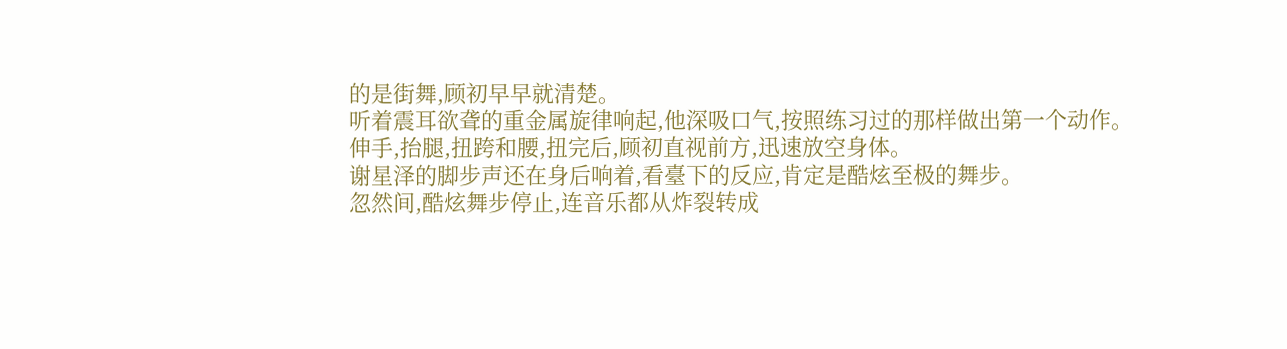的是街舞,顾初早早就清楚。
听着震耳欲聋的重金属旋律响起,他深吸口气,按照练习过的那样做出第一个动作。
伸手,抬腿,扭跨和腰,扭完后,顾初直视前方,迅速放空身体。
谢星泽的脚步声还在身后响着,看臺下的反应,肯定是酷炫至极的舞步。
忽然间,酷炫舞步停止,连音乐都从炸裂转成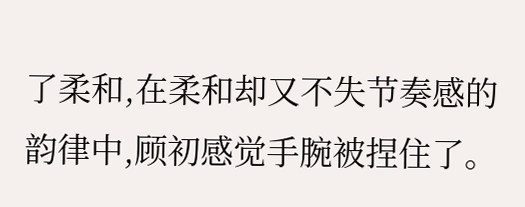了柔和,在柔和却又不失节奏感的韵律中,顾初感觉手腕被捏住了。